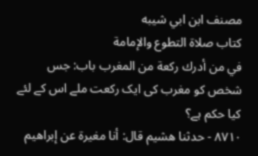مصنف ابن ابي شيبه
كتاب صلاة التطوع والإمامة
في من أدرك ركعة من المغرب باب: جس شخص کو مغرب کی ایک رکعت ملے اس کے لئے کیا حکم ہے؟
٨٧١٠ - حدثنا هشيم قال: أنا مغيرة عن إبراهيم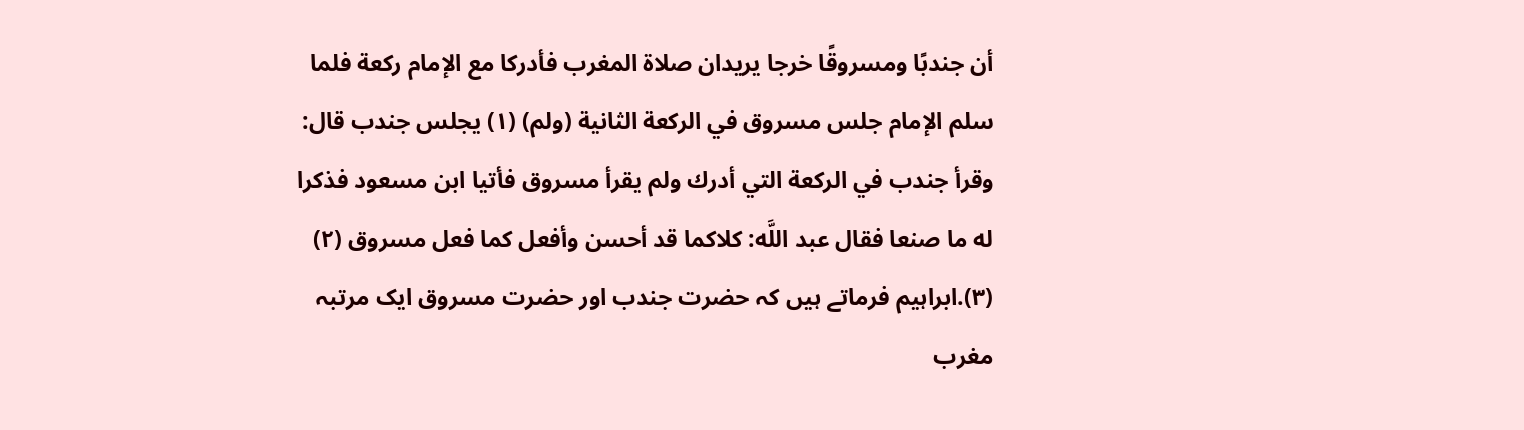أن جندبًا ومسروقًا خرجا يريدان صلاة المغرب فأدركا مع الإمام ركعة فلما سلم الإمام جلس مسروق في الركعة الثانية (ولم) (١) يجلس جندب قال: وقرأ جندب في الركعة التي أدرك ولم يقرأ مسروق فأتيا ابن مسعود فذكرا له ما صنعا فقال عبد اللَّه: كلاكما قد أحسن وأفعل كما فعل مسروق (٢) (٣).ابراہیم فرماتے ہیں کہ حضرت جندب اور حضرت مسروق ایک مرتبہ مغرب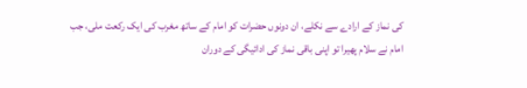کی نماز کے ارادے سے نکلے، ان دونوں حضرات کو امام کے ساتھ مغرب کی ایک رکعت ملی، جب امام نے سلام پھیرا تو اپنی باقی نماز کی ادائیگی کے دوران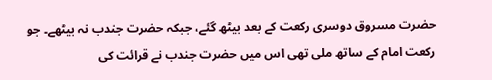حضرت مسروق دوسری رکعت کے بعد بیٹھ گئے، جبکہ حضرت جندب نہ بیٹھے۔ جو رکعت امام کے ساتھ ملی تھی اس میں حضرت جندب نے قرائت کی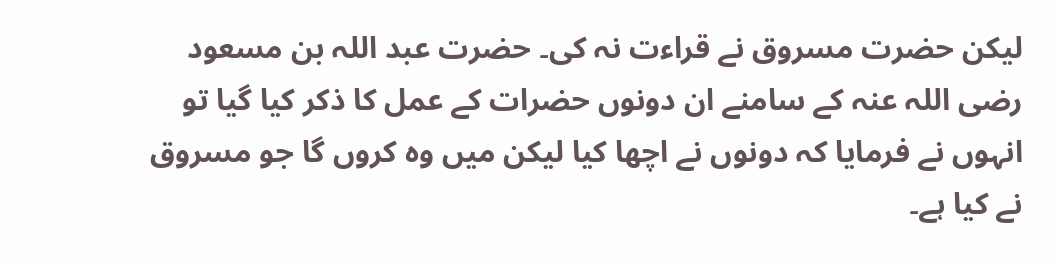لیکن حضرت مسروق نے قراءت نہ کی۔ حضرت عبد اللہ بن مسعود رضی اللہ عنہ کے سامنے ان دونوں حضرات کے عمل کا ذکر کیا گیا تو انہوں نے فرمایا کہ دونوں نے اچھا کیا لیکن میں وہ کروں گا جو مسروق نے کیا ہے۔